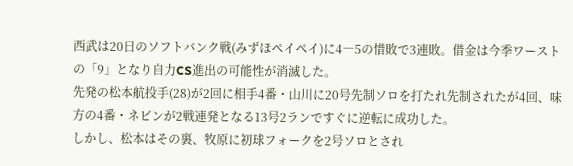西武は20日のソフトバンク戦(みずほペイペイ)に4―5の惜敗で3連敗。借金は今季ワーストの「9」となり自力CS進出の可能性が消滅した。
先発の松本航投手(28)が2回に相手4番・山川に20号先制ソロを打たれ先制されたが4回、味方の4番・ネビンが2戦連発となる13号2ランですぐに逆転に成功した。
しかし、松本はその裏、牧原に初球フォークを2号ソロとされ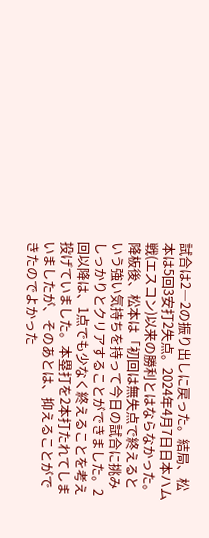試合は2―2の振り出しに戻った。結局、松本は5回3安打2失点。2024年4月7日日本ハム戦(エスコン)以来の勝利とはならなかった。
降板後、松本は「初回は無失点で終えるという強い気持ちを持って今日の試合に挑みしっかりとクリアすることができました。2回以降は、1点でも少なく終えることを考え投げていました。本塁打を2本打たれてしまいましたが、そのあとは、抑えることができたのでよかった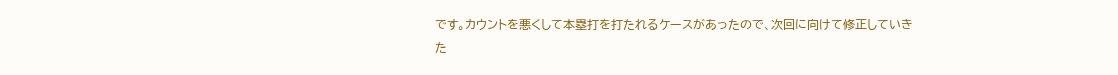です。カウントを悪くして本塁打を打たれるケースがあったので、次回に向けて修正していきた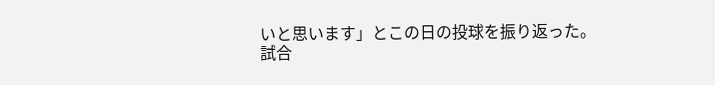いと思います」とこの日の投球を振り返った。
試合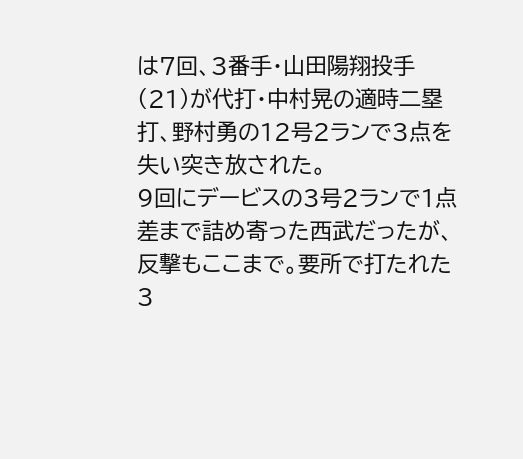は7回、3番手・山田陽翔投手(21)が代打・中村晃の適時二塁打、野村勇の12号2ランで3点を失い突き放された。
9回にデービスの3号2ランで1点差まで詰め寄った西武だったが、反撃もここまで。要所で打たれた3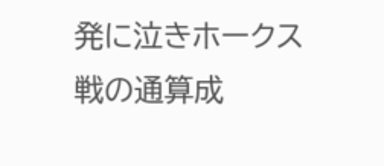発に泣きホークス戦の通算成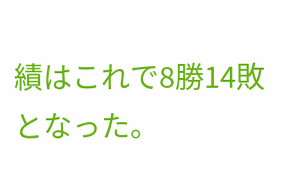績はこれで8勝14敗となった。